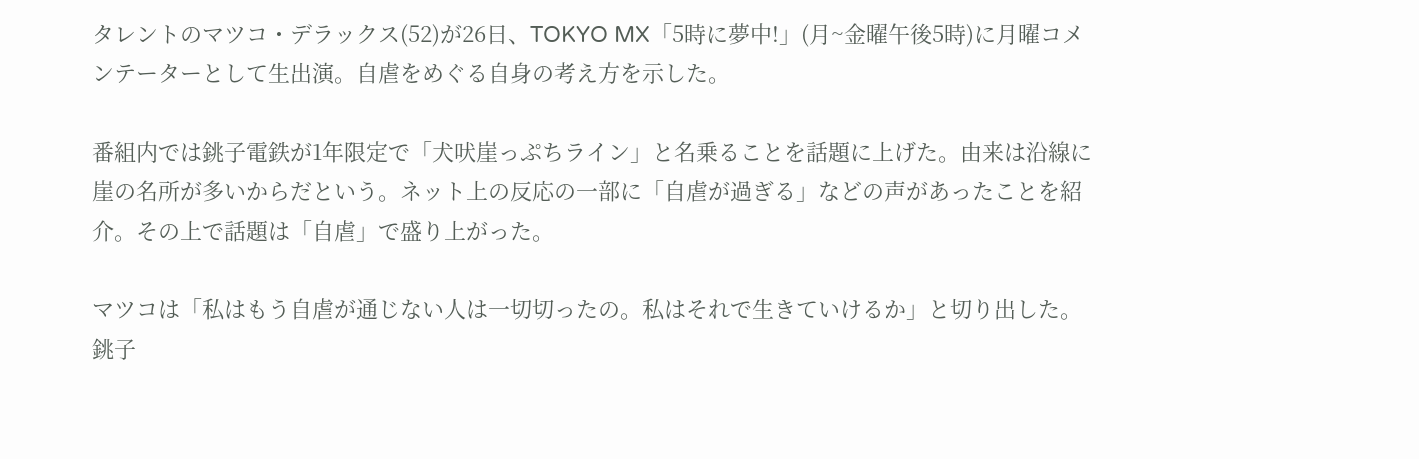タレントのマツコ・デラックス(52)が26日、TOKYO MX「5時に夢中!」(月~金曜午後5時)に月曜コメンテーターとして生出演。自虐をめぐる自身の考え方を示した。

番組内では銚子電鉄が1年限定で「犬吠崖っぷちライン」と名乗ることを話題に上げた。由来は沿線に崖の名所が多いからだという。ネット上の反応の一部に「自虐が過ぎる」などの声があったことを紹介。その上で話題は「自虐」で盛り上がった。

マツコは「私はもう自虐が通じない人は一切切ったの。私はそれで生きていけるか」と切り出した。銚子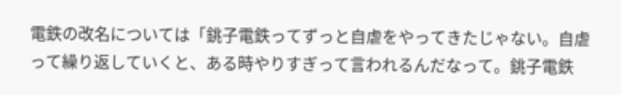電鉄の改名については「銚子電鉄ってずっと自虐をやってきたじゃない。自虐って繰り返していくと、ある時やりすぎって言われるんだなって。銚子電鉄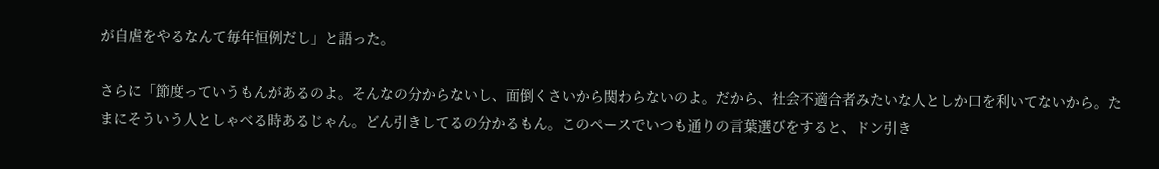が自虐をやるなんて毎年恒例だし」と語った。

さらに「節度っていうもんがあるのよ。そんなの分からないし、面倒くさいから関わらないのよ。だから、社会不適合者みたいな人としか口を利いてないから。たまにそういう人としゃべる時あるじゃん。どん引きしてるの分かるもん。このペースでいつも通りの言葉選びをすると、ドン引き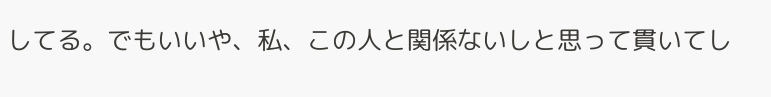してる。でもいいや、私、この人と関係ないしと思って貫いてし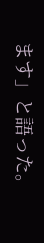ます」と語った。